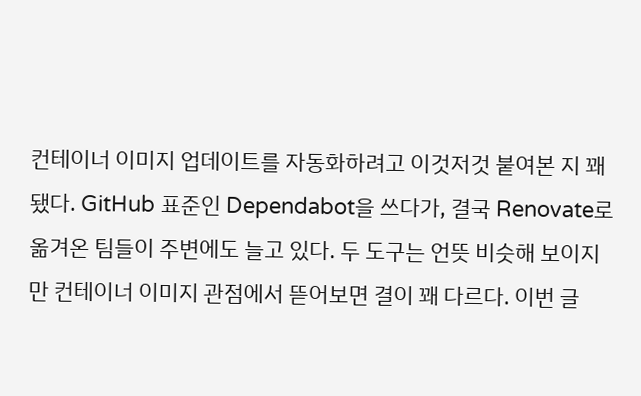컨테이너 이미지 업데이트를 자동화하려고 이것저것 붙여본 지 꽤 됐다. GitHub 표준인 Dependabot을 쓰다가, 결국 Renovate로 옮겨온 팀들이 주변에도 늘고 있다. 두 도구는 언뜻 비슷해 보이지만 컨테이너 이미지 관점에서 뜯어보면 결이 꽤 다르다. 이번 글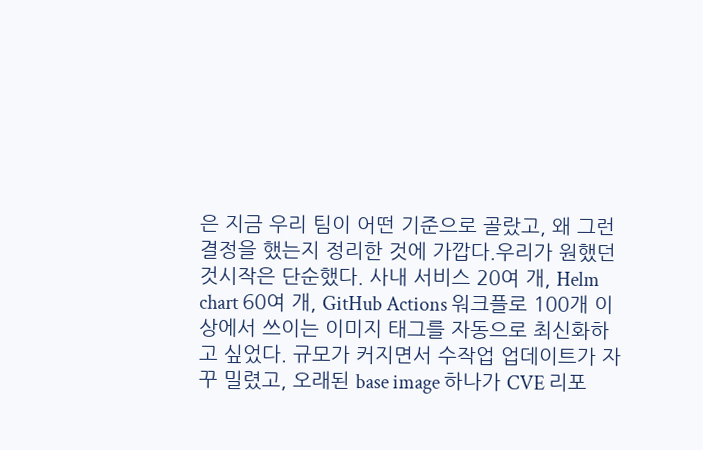은 지금 우리 팀이 어떤 기준으로 골랐고, 왜 그런 결정을 했는지 정리한 것에 가깝다.우리가 원했던 것시작은 단순했다. 사내 서비스 20여 개, Helm chart 60여 개, GitHub Actions 워크플로 100개 이상에서 쓰이는 이미지 태그를 자동으로 최신화하고 싶었다. 규모가 커지면서 수작업 업데이트가 자꾸 밀렸고, 오래된 base image 하나가 CVE 리포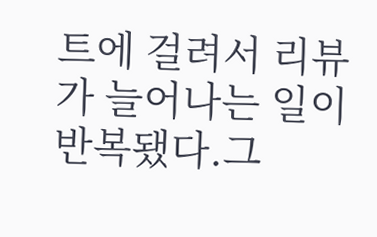트에 걸려서 리뷰가 늘어나는 일이 반복됐다.그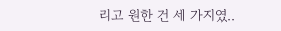리고 원한 건 세 가지였..